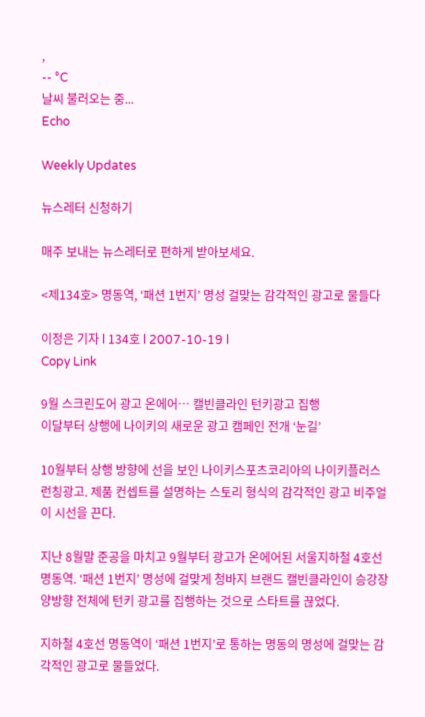,
-- °C
날씨 불러오는 중...
Echo

Weekly Updates

뉴스레터 신청하기

매주 보내는 뉴스레터로 편하게 받아보세요.

<제134호> 명동역, ‘패션 1번지’ 명성 걸맞는 감각적인 광고로 물들다

이정은 기자 l 134호 l 2007-10-19 l
Copy Link

9월 스크린도어 광고 온에어… 캘빈클라인 턴키광고 집행
이달부터 상행에 나이키의 새로운 광고 캠페인 전개 ‘눈길’

10월부터 상행 방향에 선을 보인 나이키스포츠코리아의 나이키플러스 런칭광고. 제품 컨셉트를 설명하는 스토리 형식의 감각적인 광고 비주얼이 시선을 끈다.

지난 8월말 준공을 마치고 9월부터 광고가 온에어된 서울지하철 4호선 명동역. ‘패션 1번지’ 명성에 걸맞게 청바지 브랜드 캘빈클라인이 승강장 양방향 전체에 턴키 광고를 집행하는 것으로 스타트를 끊었다.

지하철 4호선 명동역이 ‘패션 1번지’로 통하는 명동의 명성에 걸맞는 감각적인 광고로 물들었다.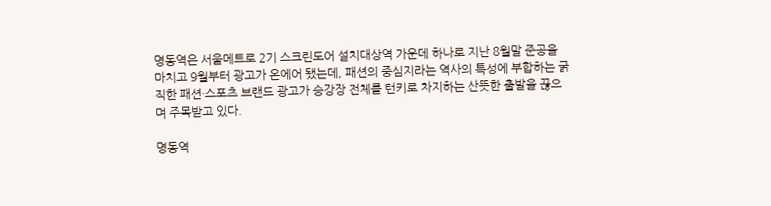명동역은 서울메트로 2기 스크린도어 설치대상역 가운데 하나로 지난 8월말 준공을 마치고 9월부터 광고가 온에어 됐는데, 패션의 중심지라는 역사의 특성에 부합하는 굵직한 패션·스포츠 브랜드 광고가 승강장 전체를 턴키로 차지하는 산뜻한 출발을 끊으며 주목받고 있다.

명동역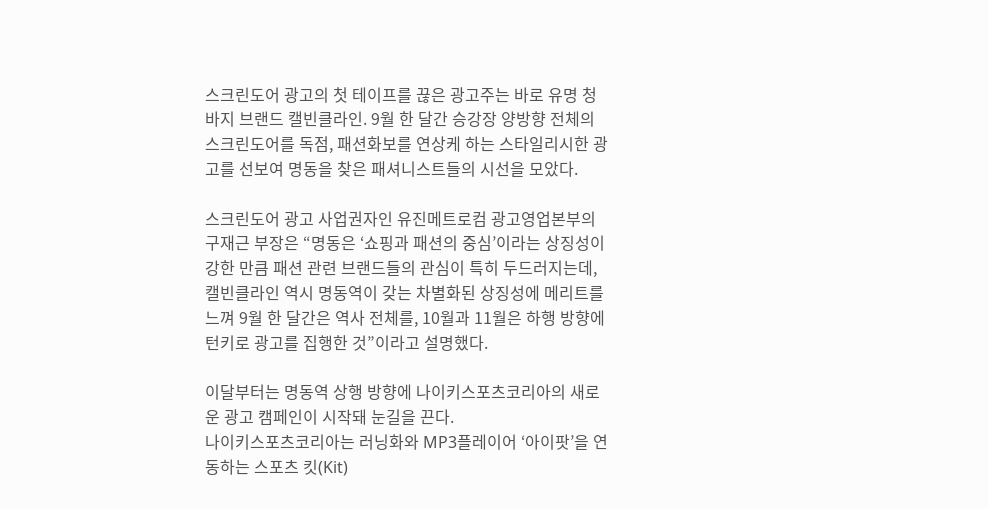스크린도어 광고의 첫 테이프를 끊은 광고주는 바로 유명 청바지 브랜드 캘빈클라인. 9월 한 달간 승강장 양방향 전체의 스크린도어를 독점, 패션화보를 연상케 하는 스타일리시한 광고를 선보여 명동을 찾은 패셔니스트들의 시선을 모았다.

스크린도어 광고 사업권자인 유진메트로컴 광고영업본부의 구재근 부장은 “명동은 ‘쇼핑과 패션의 중심’이라는 상징성이 강한 만큼 패션 관련 브랜드들의 관심이 특히 두드러지는데, 캘빈클라인 역시 명동역이 갖는 차별화된 상징성에 메리트를 느껴 9월 한 달간은 역사 전체를, 10월과 11월은 하행 방향에 턴키로 광고를 집행한 것”이라고 설명했다.

이달부터는 명동역 상행 방향에 나이키스포츠코리아의 새로운 광고 캠페인이 시작돼 눈길을 끈다.
나이키스포츠코리아는 러닝화와 MP3플레이어 ‘아이팟’을 연동하는 스포츠 킷(Kit)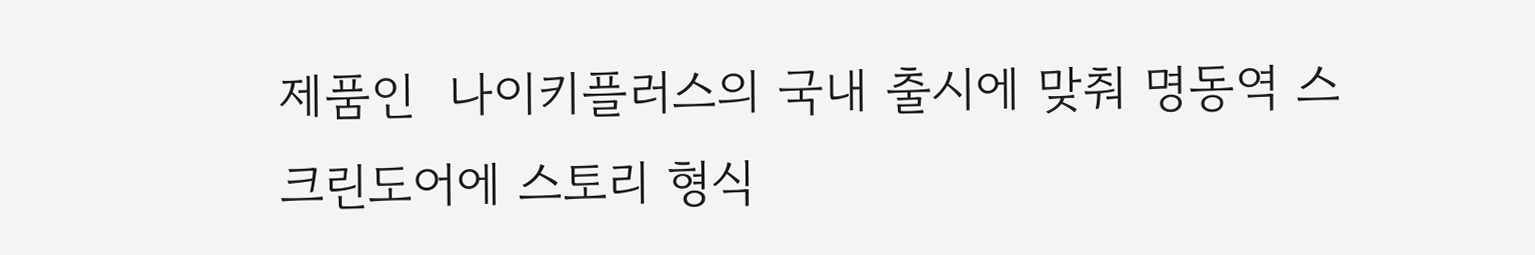제품인  나이키플러스의 국내 출시에 맞춰 명동역 스크린도어에 스토리 형식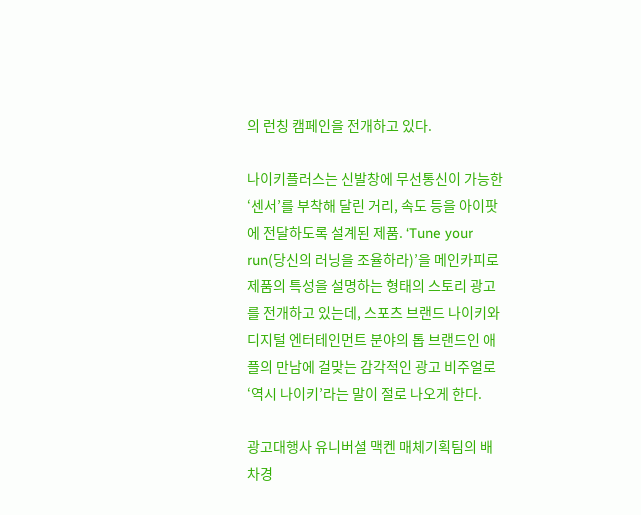의 런칭 캠페인을 전개하고 있다.

나이키플러스는 신발창에 무선통신이 가능한 ‘센서’를 부착해 달린 거리, 속도 등을 아이팟에 전달하도록 설계된 제품. ‘Tune your run(당신의 러닝을 조율하라)’을 메인카피로 제품의 특성을 설명하는 형태의 스토리 광고를 전개하고 있는데, 스포츠 브랜드 나이키와 디지털 엔터테인먼트 분야의 톱 브랜드인 애플의 만남에 걸맞는 감각적인 광고 비주얼로 ‘역시 나이키’라는 말이 절로 나오게 한다.

광고대행사 유니버셜 맥켄 매체기획팀의 배차경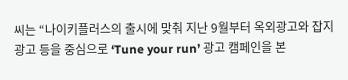씨는 “나이키플러스의 출시에 맞춰 지난 9월부터 옥외광고와 잡지광고 등을 중심으로 ‘Tune your run’ 광고 캠페인을 본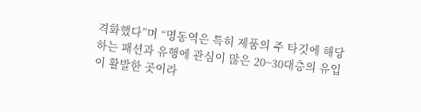격화했다”며 “명동역은 특히 제품의 주 타깃에 해당하는 패션과 유행에 관심이 많은 20~30대층의 유입이 활발한 곳이라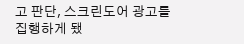고 판단, 스크린도어 광고를 집행하게 됐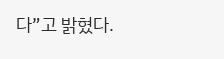다”고 밝혔다.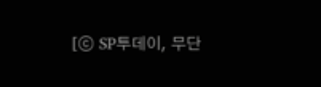[ⓒ SP투데이, 무단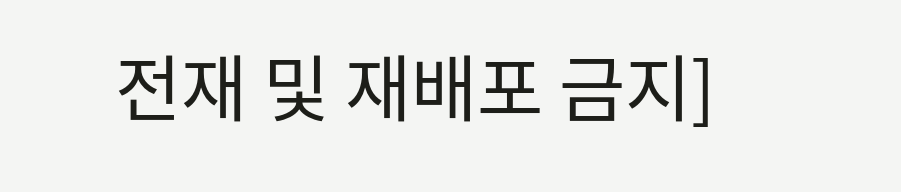전재 및 재배포 금지]